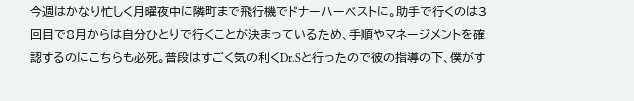今週はかなり忙しく月曜夜中に隣町まで飛行機でドナーハーベストに。助手で行くのは3回目で8月からは自分ひとりで行くことが決まっているため、手順やマネージメントを確認するのにこちらも必死。普段はすごく気の利くDr.Sと行ったので彼の指導の下、僕がす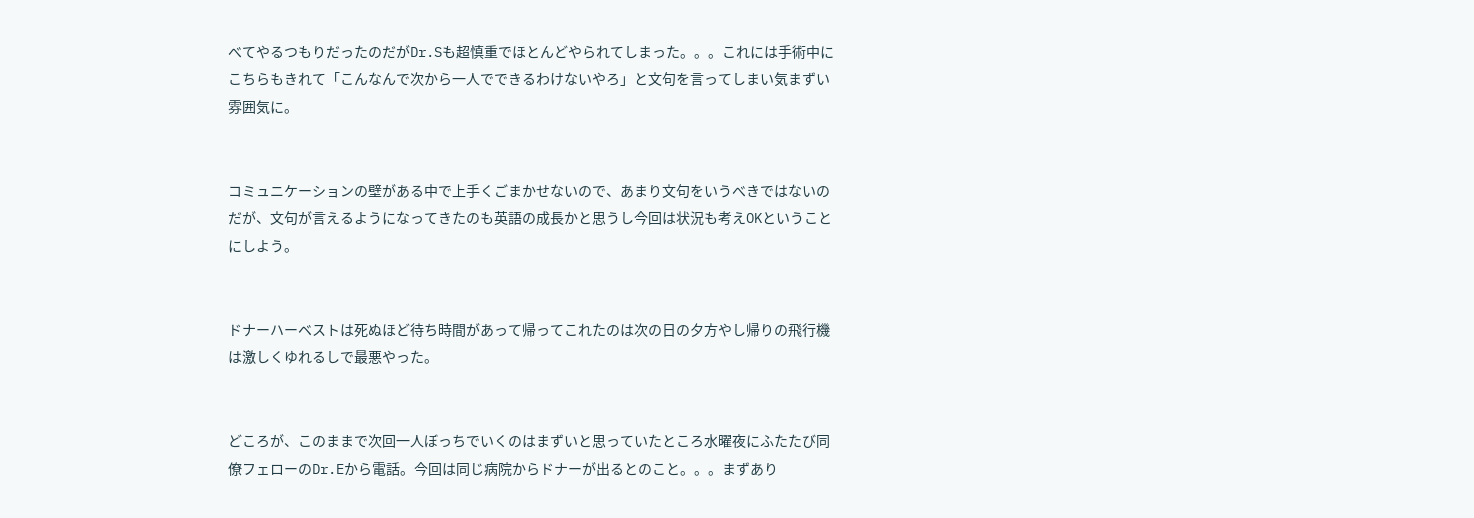べてやるつもりだったのだがDr.Sも超慎重でほとんどやられてしまった。。。これには手術中にこちらもきれて「こんなんで次から一人でできるわけないやろ」と文句を言ってしまい気まずい雰囲気に。


コミュニケーションの壁がある中で上手くごまかせないので、あまり文句をいうべきではないのだが、文句が言えるようになってきたのも英語の成長かと思うし今回は状況も考えOKということにしよう。


ドナーハーベストは死ぬほど待ち時間があって帰ってこれたのは次の日の夕方やし帰りの飛行機は激しくゆれるしで最悪やった。


どころが、このままで次回一人ぼっちでいくのはまずいと思っていたところ水曜夜にふたたび同僚フェローのDr.Eから電話。今回は同じ病院からドナーが出るとのこと。。。まずあり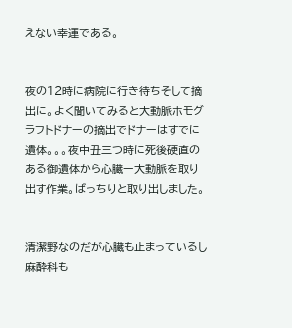えない幸運である。


夜の12時に病院に行き待ちそして摘出に。よく聞いてみると大動脈ホモグラフトドナーの摘出でドナーはすでに遺体。。。夜中丑三つ時に死後硬直のある御遺体から心臓ー大動脈を取り出す作業。ばっちりと取り出しました。


清潔野なのだが心臓も止まっているし麻酔科も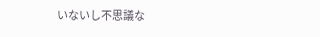いないし不思議な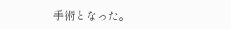手術となった。